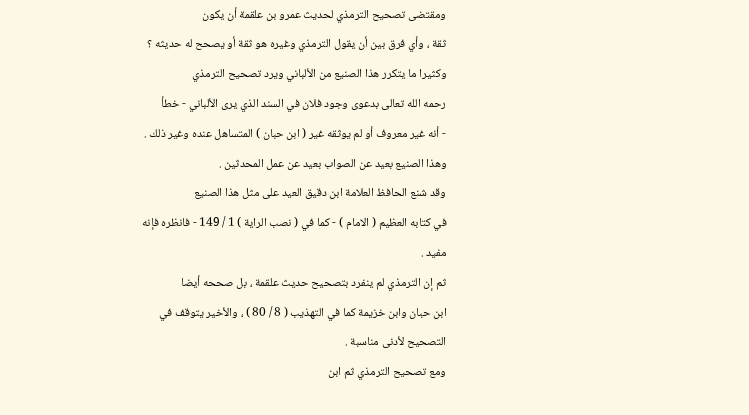ومقتضى تصحيح الترمذي لحديث عمرو بن علقمة أن يكون
ثقة ، وأي فرق بين أن يقول الترمذي وغيره هو ثقة أو يصحح له حديثه ؟
وكثيرا ما يتكرر هذا الصنيع من الألباني ويرد تصحيح الترمذي
رحمه الله تعالى بدعوى وجود فلان في السند الذي يرى الألباني - خطأ
- أنه غير معروف أو لم يوثقه غير ( ابن حبان ) المتساهل عنده وغير ذلك .
وهذا الصنيع بعيد عن الصواب بعيد عن عمل المحدثين .
وقد شنع الحافظ العلامة ابن دقيق العيد على مثل هذا الصنيع
في كتابه العظيم ( الامام ) - كما في ( نصب الراية ) 1 / 149 - فانظره فإنه
مفيد .
ثم إن الترمذي لم ينفرد بتصحيح حديث علقمة ، بل صححه أيضا
ابن حبان وابن خزيمة كما في التهذيب ( 8 / 80 ) ، والأخير يتوقف في
التصحيح لأدنى مناسبة .
ومع تصحيح الترمذي ثم ابن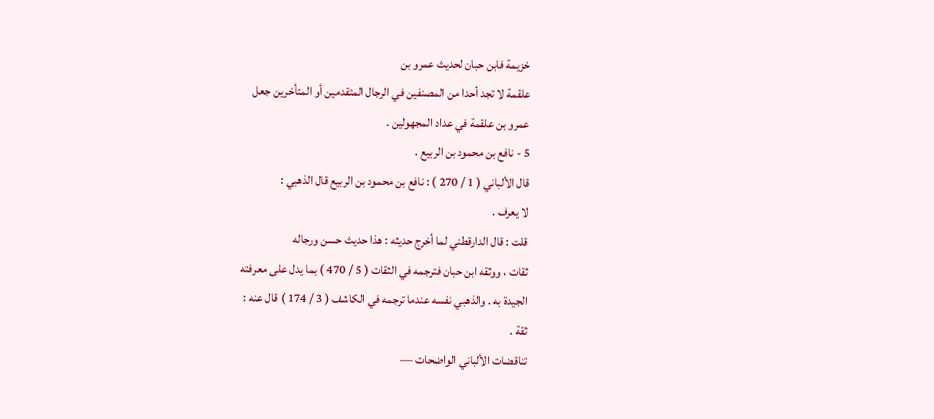خزيمة فابن حبان لحديث عمرو بن
علقمة لا تجد أحدا من المصنفين في الرجال المتقدمين أو المتأخرين جعل
عمرو بن علقمة في عداد المجهولين .
5 - نافع بن محمود بن الربيع .
قال الألباني ( 1 / 270 ) : نافع بن محمود بن الربيع قال الذهبي :
لا يعرف .
قلت : قال الدارقطني لما أخرج حديثه : هذا حديث حسن ورجاله
ثقات ، ووثقه ابن حبان فترجمه في الثقات ( 5 / 470 ) بما يدل على معرفته
الجيدة به . والذهبي نفسه عندما ترجمه في الكاشف ( 3 / 174 ) قال عنه :
ثقة .
تناقضات الألباني الواضحات —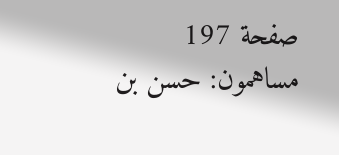صفحة 197
مساهمون: حسن بن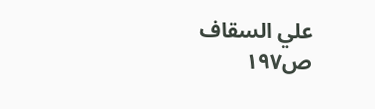علي السقاف
ص١٩٧